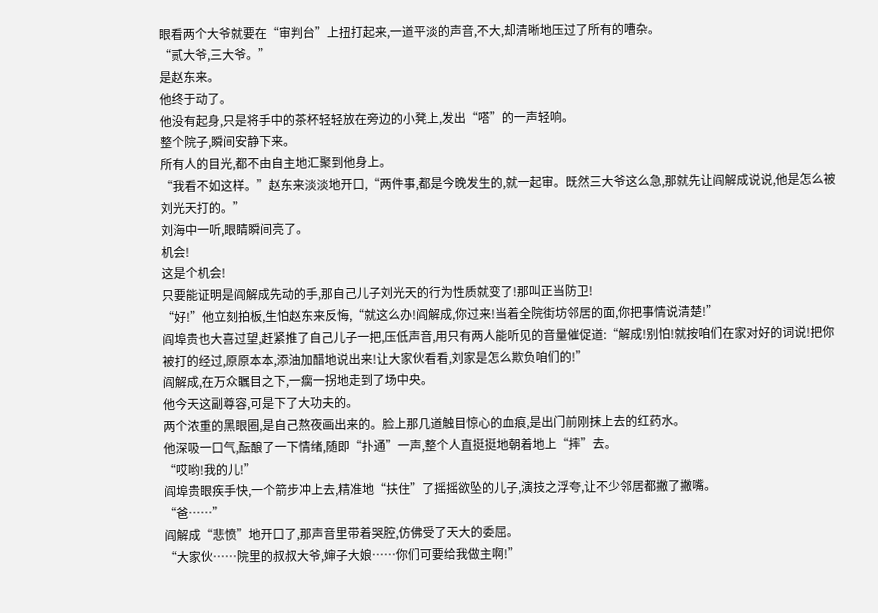眼看两个大爷就要在“审判台”上扭打起来,一道平淡的声音,不大,却清晰地压过了所有的嘈杂。
“贰大爷,三大爷。”
是赵东来。
他终于动了。
他没有起身,只是将手中的茶杯轻轻放在旁边的小凳上,发出“嗒”的一声轻响。
整个院子,瞬间安静下来。
所有人的目光,都不由自主地汇聚到他身上。
“我看不如这样。”赵东来淡淡地开口,“两件事,都是今晚发生的,就一起审。既然三大爷这么急,那就先让阎解成说说,他是怎么被刘光天打的。”
刘海中一听,眼睛瞬间亮了。
机会!
这是个机会!
只要能证明是阎解成先动的手,那自己儿子刘光天的行为性质就变了!那叫正当防卫!
“好!”他立刻拍板,生怕赵东来反悔,“就这么办!阎解成,你过来!当着全院街坊邻居的面,你把事情说清楚!”
阎埠贵也大喜过望,赶紧推了自己儿子一把,压低声音,用只有两人能听见的音量催促道:“解成!别怕!就按咱们在家对好的词说!把你被打的经过,原原本本,添油加醋地说出来!让大家伙看看,刘家是怎么欺负咱们的!”
阎解成,在万众瞩目之下,一瘸一拐地走到了场中央。
他今天这副尊容,可是下了大功夫的。
两个浓重的黑眼圈,是自己熬夜画出来的。脸上那几道触目惊心的血痕,是出门前刚抹上去的红药水。
他深吸一口气,酝酿了一下情绪,随即“扑通”一声,整个人直挺挺地朝着地上“摔”去。
“哎哟!我的儿!”
阎埠贵眼疾手快,一个箭步冲上去,精准地“扶住”了摇摇欲坠的儿子,演技之浮夸,让不少邻居都撇了撇嘴。
“爸……”
阎解成“悲愤”地开口了,那声音里带着哭腔,仿佛受了天大的委屈。
“大家伙……院里的叔叔大爷,婶子大娘……你们可要给我做主啊!”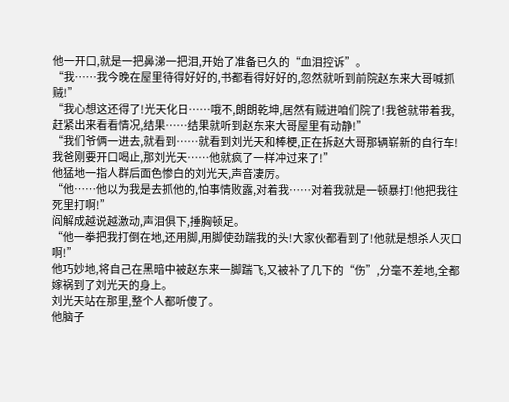他一开口,就是一把鼻涕一把泪,开始了准备已久的“血泪控诉”。
“我……我今晚在屋里待得好好的,书都看得好好的,忽然就听到前院赵东来大哥喊抓贼!”
“我心想这还得了!光天化日……哦不,朗朗乾坤,居然有贼进咱们院了!我爸就带着我,赶紧出来看看情况,结果……结果就听到赵东来大哥屋里有动静!”
“我们爷俩一进去,就看到……就看到刘光天和棒梗,正在拆赵大哥那辆崭新的自行车!我爸刚要开口喝止,那刘光天……他就疯了一样冲过来了!”
他猛地一指人群后面色惨白的刘光天,声音凄厉。
“他……他以为我是去抓他的,怕事情败露,对着我……对着我就是一顿暴打!他把我往死里打啊!”
阎解成越说越激动,声泪俱下,捶胸顿足。
“他一拳把我打倒在地,还用脚,用脚使劲踹我的头!大家伙都看到了!他就是想杀人灭口啊!”
他巧妙地,将自己在黑暗中被赵东来一脚踹飞,又被补了几下的“伤”,分毫不差地,全都嫁祸到了刘光天的身上。
刘光天站在那里,整个人都听傻了。
他脑子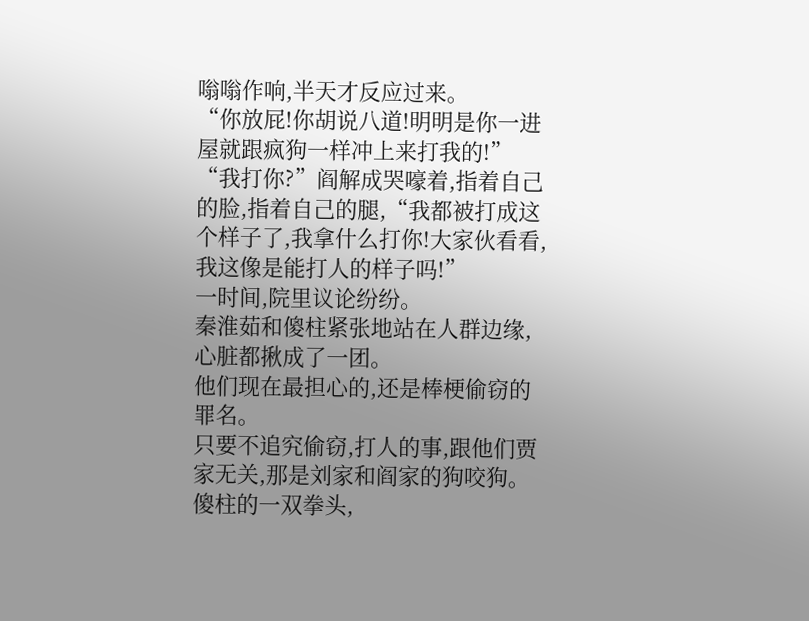嗡嗡作响,半天才反应过来。
“你放屁!你胡说八道!明明是你一进屋就跟疯狗一样冲上来打我的!”
“我打你?”阎解成哭嚎着,指着自己的脸,指着自己的腿,“我都被打成这个样子了,我拿什么打你!大家伙看看,我这像是能打人的样子吗!”
一时间,院里议论纷纷。
秦淮茹和傻柱紧张地站在人群边缘,心脏都揪成了一团。
他们现在最担心的,还是棒梗偷窃的罪名。
只要不追究偷窃,打人的事,跟他们贾家无关,那是刘家和阎家的狗咬狗。
傻柱的一双拳头,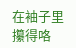在袖子里攥得咯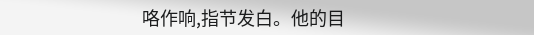咯作响,指节发白。他的目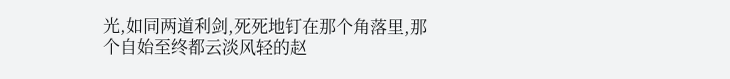光,如同两道利剑,死死地钉在那个角落里,那个自始至终都云淡风轻的赵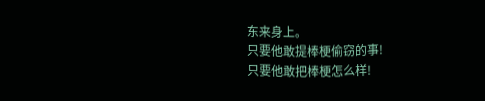东来身上。
只要他敢提棒梗偷窃的事!
只要他敢把棒梗怎么样!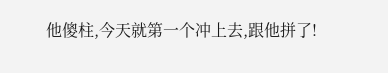他傻柱,今天就第一个冲上去,跟他拼了!